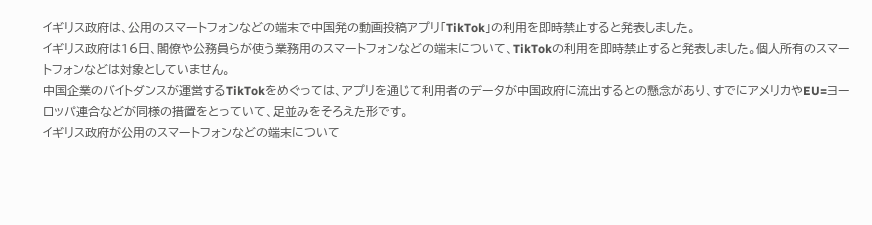イギリス政府は、公用のスマートフォンなどの端末で中国発の動画投稿アプリ「TikTok」の利用を即時禁止すると発表しました。
イギリス政府は16日、閣僚や公務員らが使う業務用のスマートフォンなどの端末について、TikTokの利用を即時禁止すると発表しました。個人所有のスマートフォンなどは対象としていません。
中国企業のバイトダンスが運営するTikTokをめぐっては、アプリを通じて利用者のデータが中国政府に流出するとの懸念があり、すでにアメリカやEU=ヨーロッパ連合などが同様の措置をとっていて、足並みをそろえた形です。
イギリス政府が公用のスマートフォンなどの端末について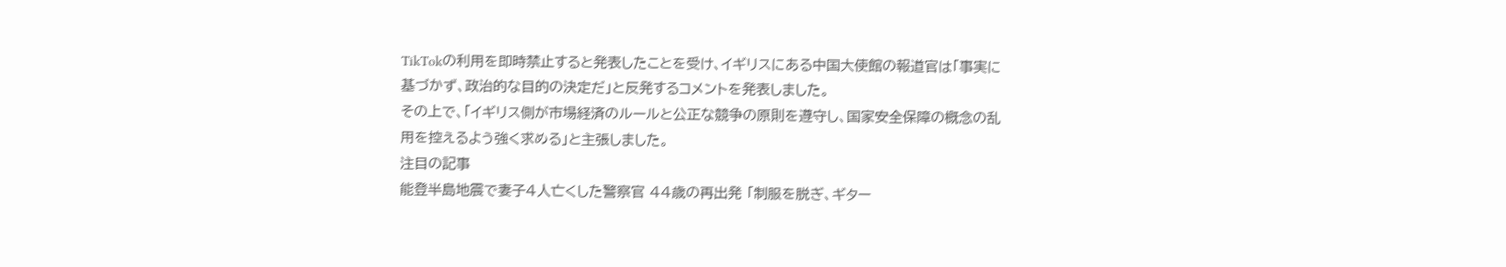TikTokの利用を即時禁止すると発表したことを受け、イギリスにある中国大使館の報道官は「事実に基づかず、政治的な目的の決定だ」と反発するコメントを発表しました。
その上で、「イギリス側が市場経済のルールと公正な競争の原則を遵守し、国家安全保障の概念の乱用を控えるよう強く求める」と主張しました。
注目の記事
能登半島地震で妻子4人亡くした警察官 44歳の再出発 「制服を脱ぎ、ギター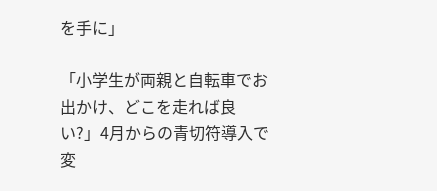を手に」

「小学生が両親と自転車でお出かけ、どこを走れば良い?」4月からの青切符導入で変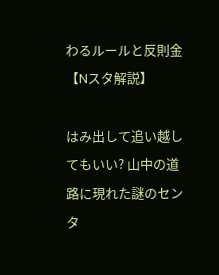わるルールと反則金【Nスタ解説】

はみ出して追い越してもいい? 山中の道路に現れた謎のセンタ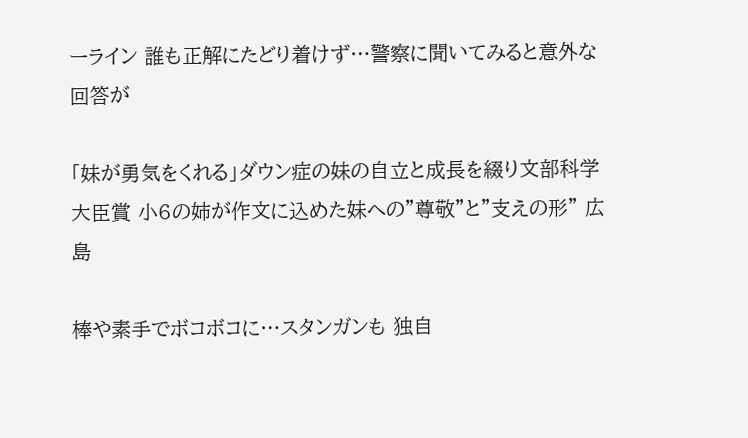ーライン 誰も正解にたどり着けず…警察に聞いてみると意外な回答が

「妹が勇気をくれる」ダウン症の妹の自立と成長を綴り文部科学大臣賞 小6の姉が作文に込めた妹への”尊敬”と”支えの形” 広島

棒や素手でボコボコに…スタンガンも 独自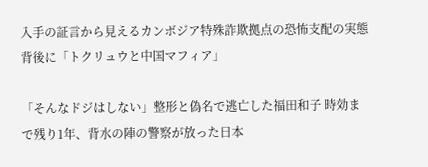入手の証言から見えるカンボジア特殊詐欺拠点の恐怖支配の実態 背後に「トクリュウと中国マフィア」

「そんなドジはしない」整形と偽名で逃亡した福田和子 時効まで残り1年、背水の陣の警察が放った日本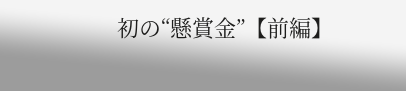初の“懸賞金”【前編】